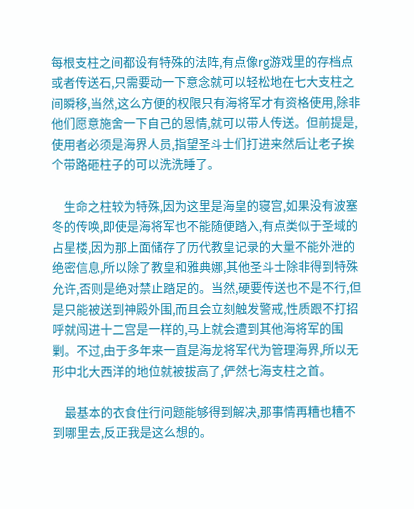每根支柱之间都设有特殊的法阵,有点像rg游戏里的存档点或者传送石,只需要动一下意念就可以轻松地在七大支柱之间瞬移,当然,这么方便的权限只有海将军才有资格使用,除非他们愿意施舍一下自己的恩情,就可以带人传送。但前提是,使用者必须是海界人员,指望圣斗士们打进来然后让老子挨个带路砸柱子的可以洗洗睡了。

    生命之柱较为特殊,因为这里是海皇的寝宫,如果没有波塞冬的传唤,即使是海将军也不能随便踏入,有点类似于圣域的占星楼,因为那上面储存了历代教皇记录的大量不能外泄的绝密信息,所以除了教皇和雅典娜,其他圣斗士除非得到特殊允许,否则是绝对禁止踏足的。当然,硬要传送也不是不行,但是只能被送到神殿外围,而且会立刻触发警戒,性质跟不打招呼就闯进十二宫是一样的,马上就会遭到其他海将军的围剿。不过,由于多年来一直是海龙将军代为管理海界,所以无形中北大西洋的地位就被拔高了,俨然七海支柱之首。

    最基本的衣食住行问题能够得到解决,那事情再糟也糟不到哪里去,反正我是这么想的。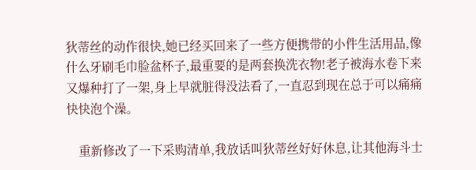狄蒂丝的动作很快,她已经买回来了一些方便携带的小件生活用品,像什么牙刷毛巾脸盆杯子,最重要的是两套换洗衣物!老子被海水卷下来又爆种打了一架,身上早就脏得没法看了,一直忍到现在总于可以痛痛快快泡个澡。

    重新修改了一下采购清单,我放话叫狄蒂丝好好休息,让其他海斗士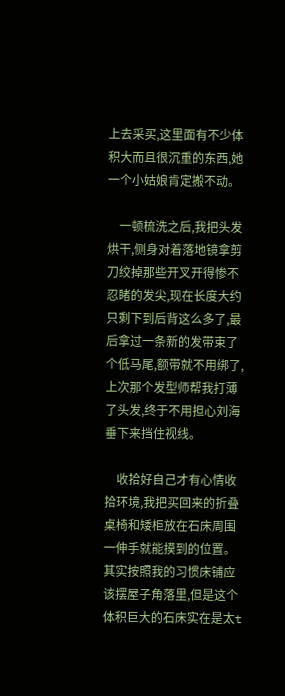上去采买,这里面有不少体积大而且很沉重的东西,她一个小姑娘肯定搬不动。

    一顿梳洗之后,我把头发烘干,侧身对着落地镜拿剪刀绞掉那些开叉开得惨不忍睹的发尖,现在长度大约只剩下到后背这么多了,最后拿过一条新的发带束了个低马尾,额带就不用绑了,上次那个发型师帮我打薄了头发,终于不用担心刘海垂下来挡住视线。

    收拾好自己才有心情收拾环境,我把买回来的折叠桌椅和矮柜放在石床周围一伸手就能摸到的位置。其实按照我的习惯床铺应该摆屋子角落里,但是这个体积巨大的石床实在是太t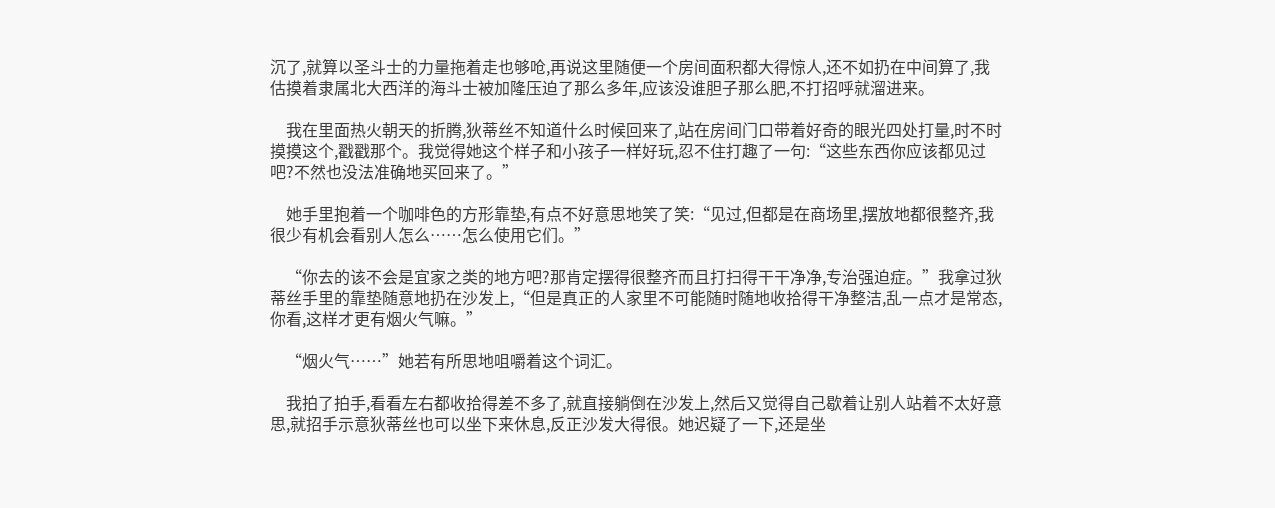沉了,就算以圣斗士的力量拖着走也够呛,再说这里随便一个房间面积都大得惊人,还不如扔在中间算了,我估摸着隶属北大西洋的海斗士被加隆压迫了那么多年,应该没谁胆子那么肥,不打招呼就溜进来。

    我在里面热火朝天的折腾,狄蒂丝不知道什么时候回来了,站在房间门口带着好奇的眼光四处打量,时不时摸摸这个,戳戳那个。我觉得她这个样子和小孩子一样好玩,忍不住打趣了一句:“这些东西你应该都见过吧?不然也没法准确地买回来了。”

    她手里抱着一个咖啡色的方形靠垫,有点不好意思地笑了笑:“见过,但都是在商场里,摆放地都很整齐,我很少有机会看别人怎么……怎么使用它们。”

    “你去的该不会是宜家之类的地方吧?那肯定摆得很整齐而且打扫得干干净净,专治强迫症。”我拿过狄蒂丝手里的靠垫随意地扔在沙发上,“但是真正的人家里不可能随时随地收拾得干净整洁,乱一点才是常态,你看,这样才更有烟火气嘛。”

    “烟火气……”她若有所思地咀嚼着这个词汇。

    我拍了拍手,看看左右都收拾得差不多了,就直接躺倒在沙发上,然后又觉得自己歇着让别人站着不太好意思,就招手示意狄蒂丝也可以坐下来休息,反正沙发大得很。她迟疑了一下,还是坐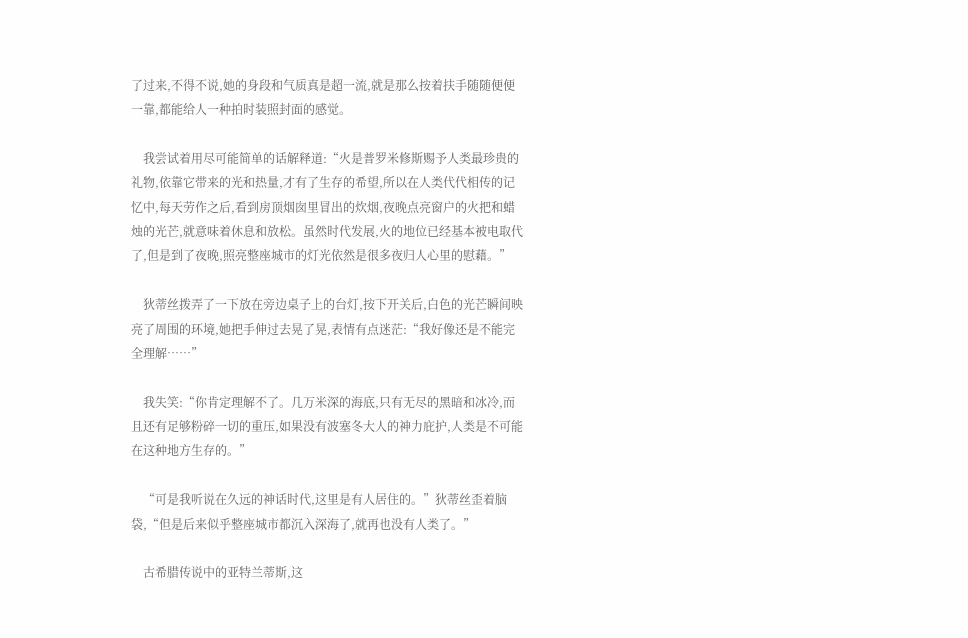了过来,不得不说,她的身段和气质真是超一流,就是那么按着扶手随随便便一靠,都能给人一种拍时装照封面的感觉。

    我尝试着用尽可能简单的话解释道:“火是普罗米修斯赐予人类最珍贵的礼物,依靠它带来的光和热量,才有了生存的希望,所以在人类代代相传的记忆中,每天劳作之后,看到房顶烟囱里冒出的炊烟,夜晚点亮窗户的火把和蜡烛的光芒,就意味着休息和放松。虽然时代发展,火的地位已经基本被电取代了,但是到了夜晚,照亮整座城市的灯光依然是很多夜归人心里的慰藉。”

    狄蒂丝拨弄了一下放在旁边桌子上的台灯,按下开关后,白色的光芒瞬间映亮了周围的环境,她把手伸过去晃了晃,表情有点迷茫:“我好像还是不能完全理解……”

    我失笑:“你肯定理解不了。几万米深的海底,只有无尽的黑暗和冰冷,而且还有足够粉碎一切的重压,如果没有波塞冬大人的神力庇护,人类是不可能在这种地方生存的。”

    “可是我听说在久远的神话时代,这里是有人居住的。”狄蒂丝歪着脑袋,“但是后来似乎整座城市都沉入深海了,就再也没有人类了。”

    古希腊传说中的亚特兰蒂斯,这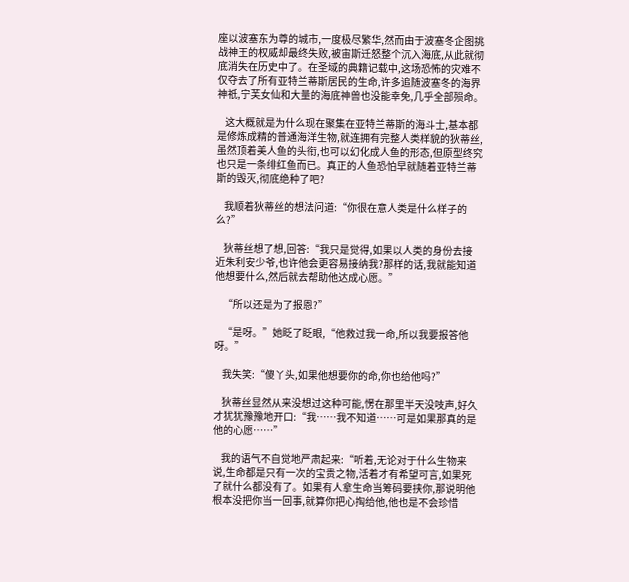座以波塞东为尊的城市,一度极尽繁华,然而由于波塞冬企图挑战神王的权威却最终失败,被宙斯迁怒整个沉入海底,从此就彻底消失在历史中了。在圣域的典籍记载中,这场恐怖的灾难不仅夺去了所有亚特兰蒂斯居民的生命,许多追随波塞冬的海界神祇,宁芙女仙和大量的海底神兽也没能幸免,几乎全部殒命。

    这大概就是为什么现在聚集在亚特兰蒂斯的海斗士,基本都是修炼成精的普通海洋生物,就连拥有完整人类样貌的狄蒂丝,虽然顶着美人鱼的头衔,也可以幻化成人鱼的形态,但原型终究也只是一条绯红鱼而已。真正的人鱼恐怕早就随着亚特兰蒂斯的毁灭,彻底绝种了吧?

    我顺着狄蒂丝的想法问道:“你很在意人类是什么样子的么?”

    狄蒂丝想了想,回答:“我只是觉得,如果以人类的身份去接近朱利安少爷,也许他会更容易接纳我?那样的话,我就能知道他想要什么,然后就去帮助他达成心愿。”

    “所以还是为了报恩?”

    “是呀。”她眨了眨眼,“他救过我一命,所以我要报答他呀。”

    我失笑:“傻丫头,如果他想要你的命,你也给他吗?”

    狄蒂丝显然从来没想过这种可能,愣在那里半天没吱声,好久才犹犹豫豫地开口:“我……我不知道……可是如果那真的是他的心愿……”

    我的语气不自觉地严肃起来:“听着,无论对于什么生物来说,生命都是只有一次的宝贵之物,活着才有希望可言,如果死了就什么都没有了。如果有人拿生命当筹码要挟你,那说明他根本没把你当一回事,就算你把心掏给他,他也是不会珍惜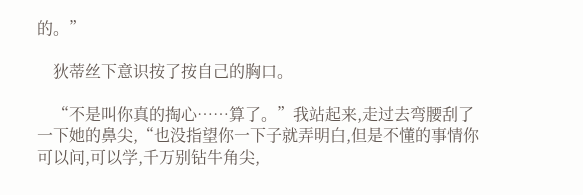的。”

    狄蒂丝下意识按了按自己的胸口。

    “不是叫你真的掏心……算了。”我站起来,走过去弯腰刮了一下她的鼻尖,“也没指望你一下子就弄明白,但是不懂的事情你可以问,可以学,千万别钻牛角尖,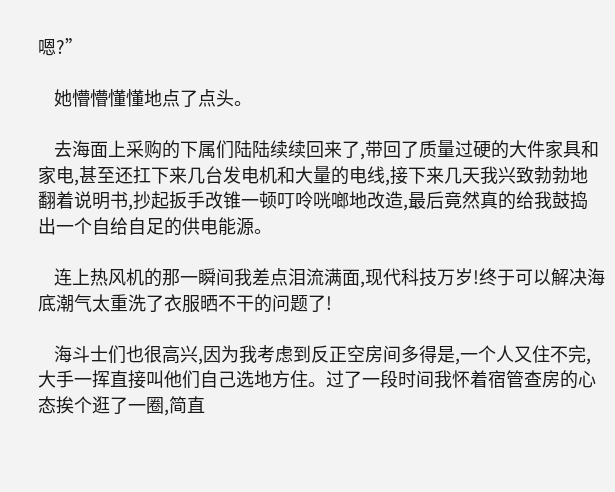嗯?”

    她懵懵懂懂地点了点头。

    去海面上采购的下属们陆陆续续回来了,带回了质量过硬的大件家具和家电,甚至还扛下来几台发电机和大量的电线,接下来几天我兴致勃勃地翻着说明书,抄起扳手改锥一顿叮呤咣啷地改造,最后竟然真的给我鼓捣出一个自给自足的供电能源。

    连上热风机的那一瞬间我差点泪流满面,现代科技万岁!终于可以解决海底潮气太重洗了衣服晒不干的问题了!

    海斗士们也很高兴,因为我考虑到反正空房间多得是,一个人又住不完,大手一挥直接叫他们自己选地方住。过了一段时间我怀着宿管查房的心态挨个逛了一圈,简直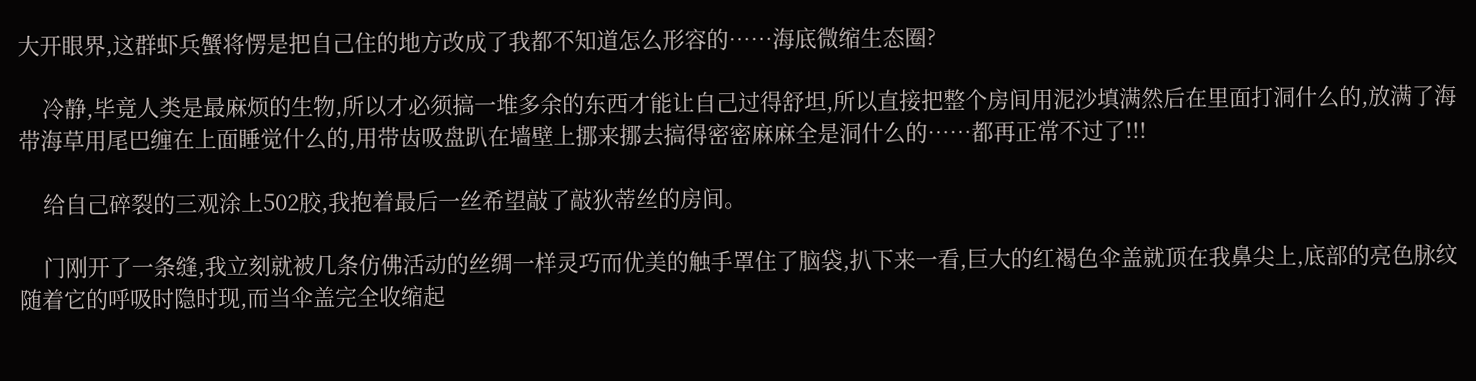大开眼界,这群虾兵蟹将愣是把自己住的地方改成了我都不知道怎么形容的……海底微缩生态圈?

    冷静,毕竟人类是最麻烦的生物,所以才必须搞一堆多余的东西才能让自己过得舒坦,所以直接把整个房间用泥沙填满然后在里面打洞什么的,放满了海带海草用尾巴缠在上面睡觉什么的,用带齿吸盘趴在墙壁上挪来挪去搞得密密麻麻全是洞什么的……都再正常不过了!!!

    给自己碎裂的三观涂上502胶,我抱着最后一丝希望敲了敲狄蒂丝的房间。

    门刚开了一条缝,我立刻就被几条仿佛活动的丝绸一样灵巧而优美的触手罩住了脑袋,扒下来一看,巨大的红褐色伞盖就顶在我鼻尖上,底部的亮色脉纹随着它的呼吸时隐时现,而当伞盖完全收缩起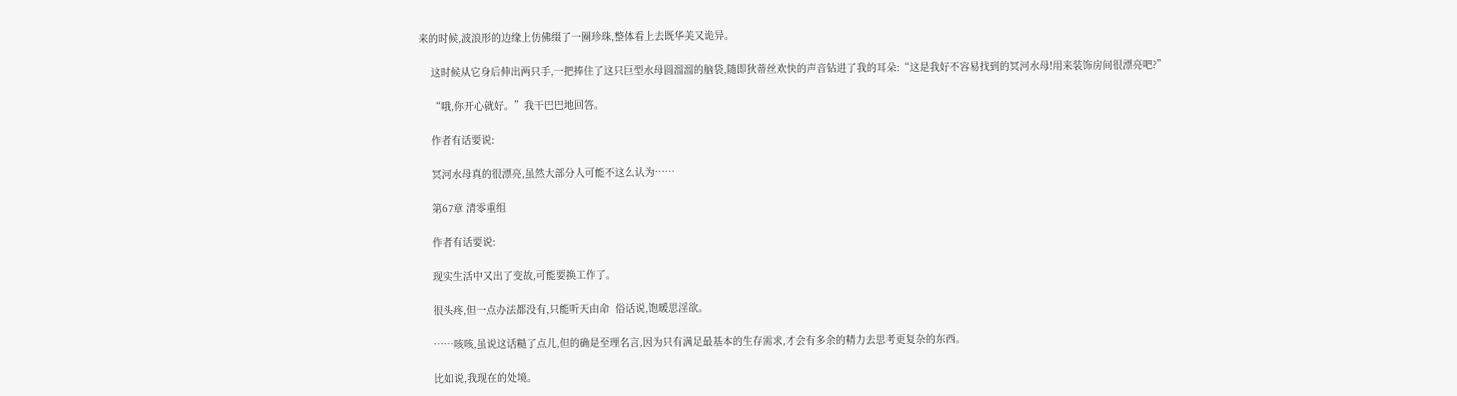来的时候,波浪形的边缘上仿佛缀了一圈珍珠,整体看上去既华美又诡异。

    这时候从它身后伸出两只手,一把捧住了这只巨型水母圆溜溜的脑袋,随即狄蒂丝欢快的声音钻进了我的耳朵:“这是我好不容易找到的冥河水母!用来装饰房间很漂亮吧?”

    “哦,你开心就好。”我干巴巴地回答。

    作者有话要说:

    冥河水母真的很漂亮,虽然大部分人可能不这么认为……

    第67章 清零重组

    作者有话要说:

    现实生活中又出了变故,可能要换工作了。

    很头疼,但一点办法都没有,只能听天由命  俗话说,饱暖思淫欲。

    ……咳咳,虽说这话糙了点儿,但的确是至理名言,因为只有满足最基本的生存需求,才会有多余的精力去思考更复杂的东西。

    比如说,我现在的处境。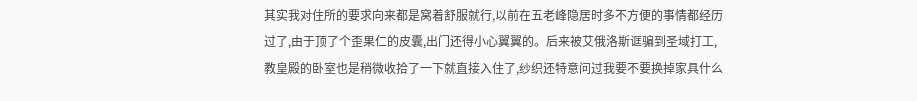其实我对住所的要求向来都是窝着舒服就行,以前在五老峰隐居时多不方便的事情都经历过了,由于顶了个歪果仁的皮囊,出门还得小心翼翼的。后来被艾俄洛斯诓骗到圣域打工,教皇殿的卧室也是稍微收拾了一下就直接入住了,纱织还特意问过我要不要换掉家具什么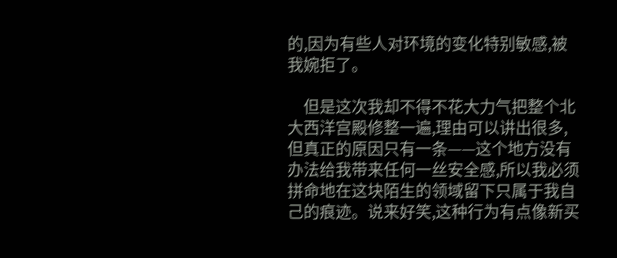的,因为有些人对环境的变化特别敏感,被我婉拒了。

    但是这次我却不得不花大力气把整个北大西洋宫殿修整一遍,理由可以讲出很多,但真正的原因只有一条——这个地方没有办法给我带来任何一丝安全感,所以我必须拼命地在这块陌生的领域留下只属于我自己的痕迹。说来好笑,这种行为有点像新买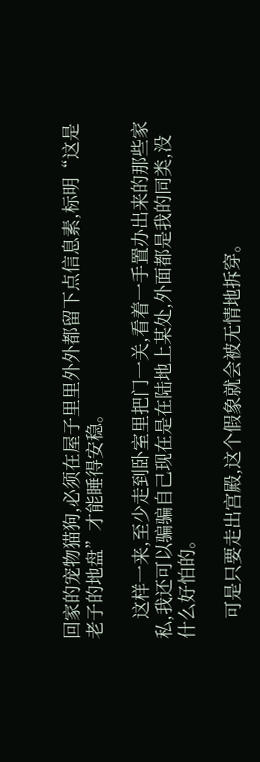回家的宠物猫狗,必须在屋子里里外外都留下点信息素,标明“这是老子的地盘”才能睡得安稳。

    这样一来,至少走到卧室里把门一关,看着一手置办出来的那些家私,我还可以骗骗自己现在是在陆地上某处,外面都是我的同类,没什么好怕的。

    可是只要走出宫殿,这个假象就会被无情地拆穿。